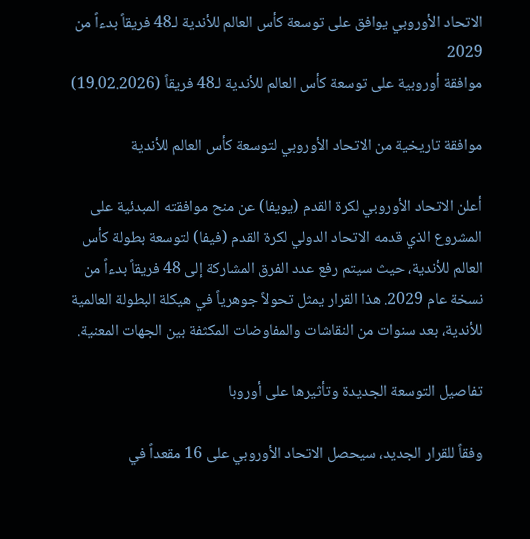الاتحاد الأوروبي يوافق على توسعة كأس العالم للأندية لـ48 فريقاً بدءاً من 2029
موافقة أوروبية على توسعة كأس العالم للأندية لـ48 فريقاً (19.02.2026)

موافقة تاريخية من الاتحاد الأوروبي لتوسعة كأس العالم للأندية

أعلن الاتحاد الأوروبي لكرة القدم (يويفا) عن منح موافقته المبدئية على المشروع الذي قدمه الاتحاد الدولي لكرة القدم (فيفا) لتوسعة بطولة كأس العالم للأندية، حيث سيتم رفع عدد الفرق المشاركة إلى 48 فريقاً بدءاً من نسخة عام 2029. هذا القرار يمثل تحولاً جوهرياً في هيكلة البطولة العالمية للأندية، بعد سنوات من النقاشات والمفاوضات المكثفة بين الجهات المعنية.

تفاصيل التوسعة الجديدة وتأثيرها على أوروبا

وفقاً للقرار الجديد، سيحصل الاتحاد الأوروبي على 16 مقعداً في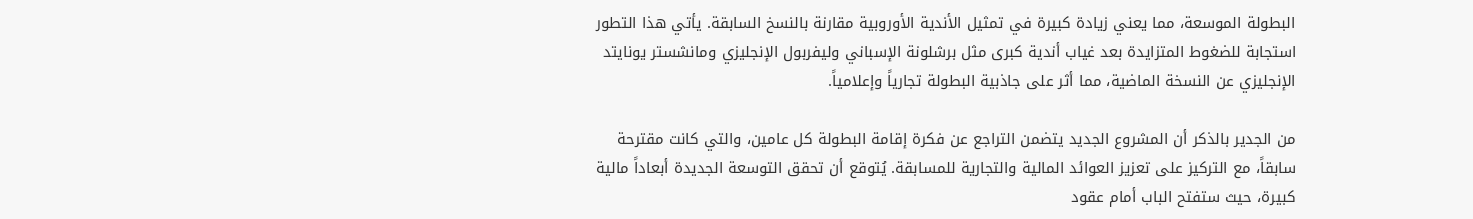البطولة الموسعة، مما يعني زيادة كبيرة في تمثيل الأندية الأوروبية مقارنة بالنسخ السابقة. يأتي هذا التطور استجابة للضغوط المتزايدة بعد غياب أندية كبرى مثل برشلونة الإسباني وليفربول الإنجليزي ومانشستر يونايتد الإنجليزي عن النسخة الماضية، مما أثر على جاذبية البطولة تجارياً وإعلامياً.

من الجدير بالذكر أن المشروع الجديد يتضمن التراجع عن فكرة إقامة البطولة كل عامين، والتي كانت مقترحة سابقاً، مع التركيز على تعزيز العوائد المالية والتجارية للمسابقة. يُتوقع أن تحقق التوسعة الجديدة أبعاداً مالية كبيرة، حيث ستفتح الباب أمام عقود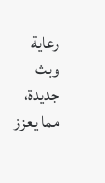رعاية وبث جديدة، مما يعزز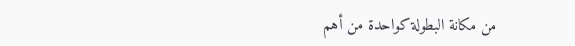من مكانة البطولة كواحدة من أهم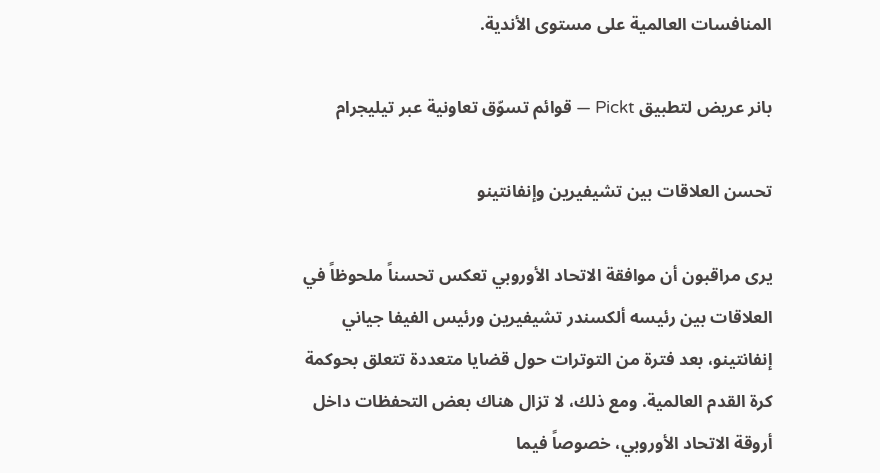المنافسات العالمية على مستوى الأندية.

بانر عريض لتطبيق Pickt — قوائم تسوّق تعاونية عبر تيليجرام

تحسن العلاقات بين تشيفيرين وإنفانتينو

يرى مراقبون أن موافقة الاتحاد الأوروبي تعكس تحسناً ملحوظاً في العلاقات بين رئيسه ألكسندر تشيفيرين ورئيس الفيفا جياني إنفانتينو، بعد فترة من التوترات حول قضايا متعددة تتعلق بحوكمة كرة القدم العالمية. ومع ذلك، لا تزال هناك بعض التحفظات داخل أروقة الاتحاد الأوروبي، خصوصاً فيما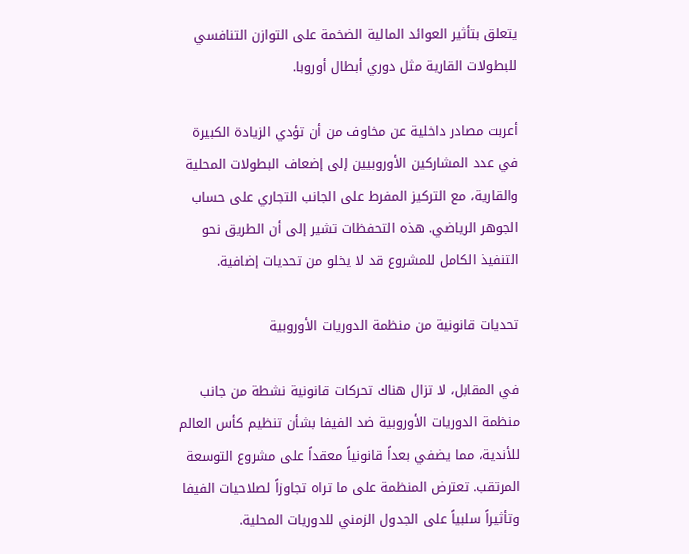يتعلق بتأثير العوائد المالية الضخمة على التوازن التنافسي للبطولات القارية مثل دوري أبطال أوروبا.

أعربت مصادر داخلية عن مخاوف من أن تؤدي الزيادة الكبيرة في عدد المشاركين الأوروبيين إلى إضعاف البطولات المحلية والقارية، مع التركيز المفرط على الجانب التجاري على حساب الجوهر الرياضي. هذه التحفظات تشير إلى أن الطريق نحو التنفيذ الكامل للمشروع قد لا يخلو من تحديات إضافية.

تحديات قانونية من منظمة الدوريات الأوروبية

في المقابل، لا تزال هناك تحركات قانونية نشطة من جانب منظمة الدوريات الأوروبية ضد الفيفا بشأن تنظيم كأس العالم للأندية، مما يضفي بعداً قانونياً معقداً على مشروع التوسعة المرتقب. تعترض المنظمة على ما تراه تجاوزاً لصلاحيات الفيفا وتأثيراً سلبياً على الجدول الزمني للدوريات المحلية.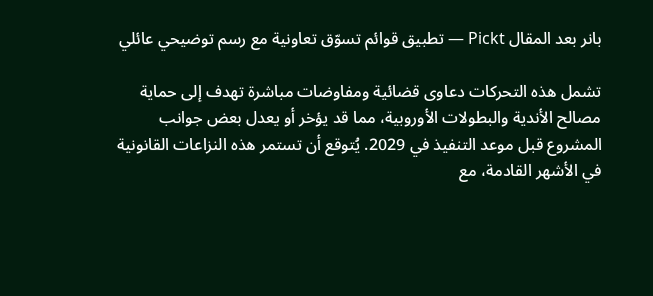بانر بعد المقال Pickt — تطبيق قوائم تسوّق تعاونية مع رسم توضيحي عائلي

تشمل هذه التحركات دعاوى قضائية ومفاوضات مباشرة تهدف إلى حماية مصالح الأندية والبطولات الأوروبية، مما قد يؤخر أو يعدل بعض جوانب المشروع قبل موعد التنفيذ في 2029. يُتوقع أن تستمر هذه النزاعات القانونية في الأشهر القادمة، مع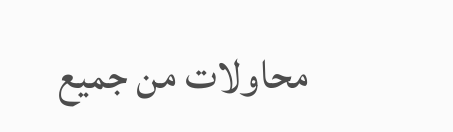محاولات من جميع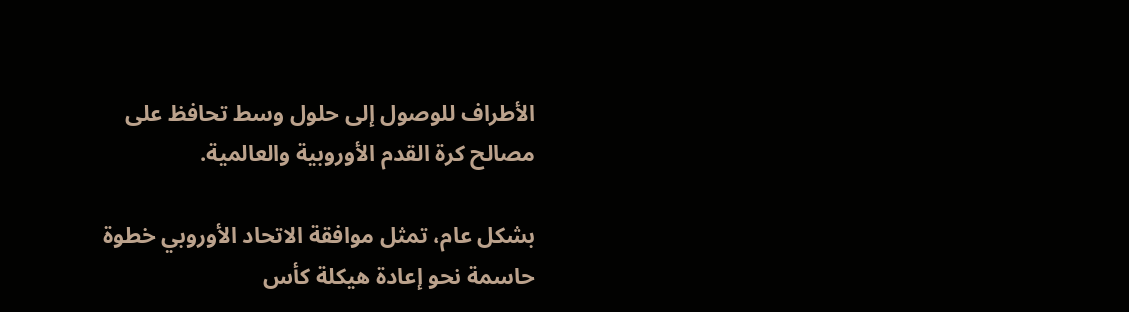الأطراف للوصول إلى حلول وسط تحافظ على مصالح كرة القدم الأوروبية والعالمية.

بشكل عام، تمثل موافقة الاتحاد الأوروبي خطوة حاسمة نحو إعادة هيكلة كأس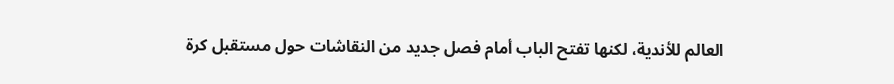العالم للأندية، لكنها تفتح الباب أمام فصل جديد من النقاشات حول مستقبل كرة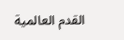القدم العالمية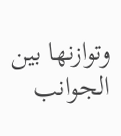وتوازنها بين الجوانب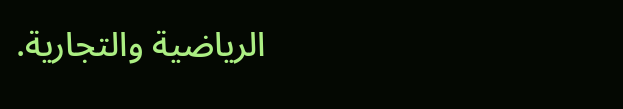الرياضية والتجارية.